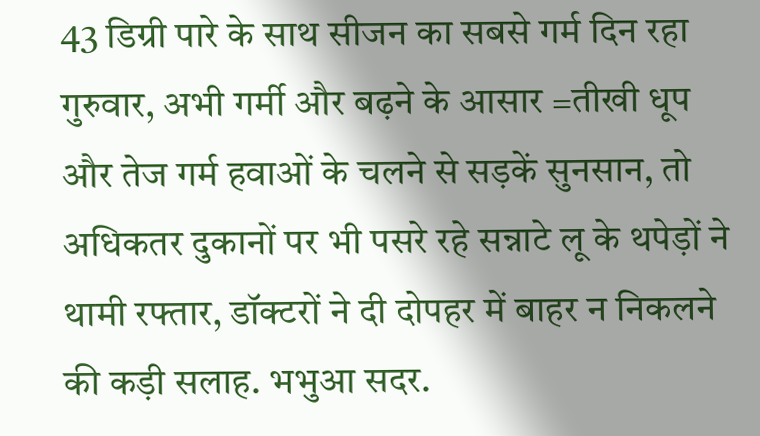43 डिग्री पारे के साथ सीजन का सबसे गर्म दिन रहा गुरुवार, अभी गर्मी और बढ़ने के आसार =तीखी धूप और तेज गर्म हवाओं के चलने से सड़कें सुनसान, तो अधिकतर दुकानों पर भी पसरे रहे सन्नाटे लू के थपेड़ों ने थामी रफ्तार, डॉक्टरों ने दी दोपहर में बाहर न निकलने की कड़ी सलाह. भभुआ सदर.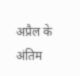अप्रैल के अंतिम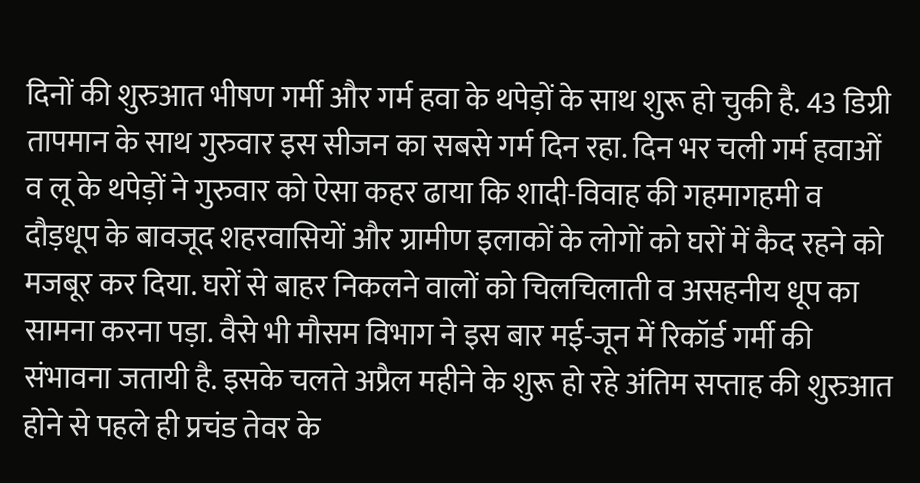दिनों की शुरुआत भीषण गर्मी और गर्म हवा के थपेड़ों के साथ शुरू हो चुकी है. 43 डिग्री तापमान के साथ गुरुवार इस सीजन का सबसे गर्म दिन रहा. दिन भर चली गर्म हवाओं व लू के थपेड़ों ने गुरुवार को ऐसा कहर ढाया कि शादी-विवाह की गहमागहमी व दौड़धूप के बावजूद शहरवासियों और ग्रामीण इलाकों के लोगों को घरों में कैद रहने को मजबूर कर दिया. घरों से बाहर निकलने वालों को चिलचिलाती व असहनीय धूप का सामना करना पड़ा. वैसे भी मौसम विभाग ने इस बार मई-जून में रिकॉर्ड गर्मी की संभावना जतायी है. इसके चलते अप्रैल महीने के शुरू हो रहे अंतिम सप्ताह की शुरुआत होने से पहले ही प्रचंड तेवर के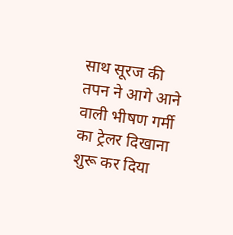साथ सूरज की तपन ने आगे आने वाली भीषण गर्मी का ट्रेलर दिखाना शुरू कर दिया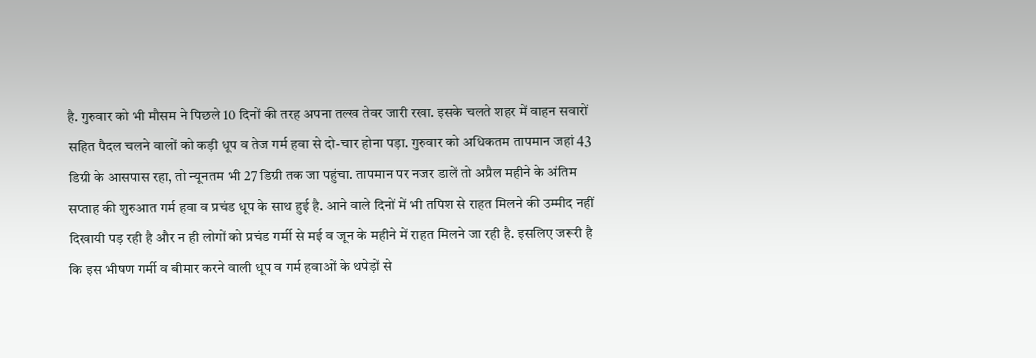है. गुरुवार को भी मौसम ने पिछले 10 दिनों की तरह अपना तल्ख तेवर जारी रखा. इसके चलते शहर में वाहन सवारों सहित पैदल चलने वालों को कड़ी धूप व तेज गर्म हवा से दो-चार होना पड़ा. गुरुवार को अधिकतम तापमान जहां 43 डिग्री के आसपास रहा, तो न्यूनतम भी 27 डिग्री तक जा पहुंचा. तापमान पर नजर डालें तो अप्रैल महीने के अंतिम सप्ताह की शुरुआत गर्म हवा व प्रचंड धूप के साथ हुई है. आने वाले दिनों में भी तपिश से राहत मिलने की उम्मीद नहीं दिखायी पड़ रही है और न ही लोगों को प्रचंड गर्मी से मई व जून के महीने में राहत मिलने जा रही है. इसलिए जरूरी है कि इस भीषण गर्मी व बीमार करने वाली धूप व गर्म हवाओं के थपेड़ों से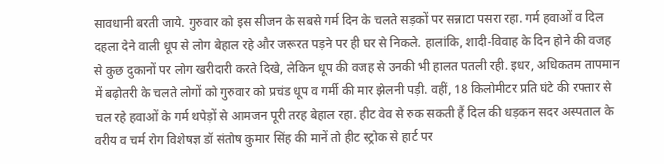सावधानी बरती जाये. गुरुवार को इस सीजन के सबसे गर्म दिन के चलते सड़कों पर सन्नाटा पसरा रहा. गर्म हवाओं व दिल दहला देने वाली धूप से लोग बेहाल रहे और जरूरत पड़ने पर ही घर से निकले. हालांकि, शादी-विवाह के दिन होने की वजह से कुछ दुकानों पर लोग खरीदारी करते दिखे, लेकिन धूप की वजह से उनकी भी हालत पतली रही. इधर, अधिकतम तापमान में बढ़ोतरी के चलते लोगों को गुरुवार को प्रचंड धूप व गर्मी की मार झेलनी पड़ी. वहीं, 18 किलोमीटर प्रति घंटे की रफ्तार से चल रहे हवाओं के गर्म थपेड़ों से आमजन पूरी तरह बेहाल रहा. हीट वेव से रुक सकती हैं दिल की धड़कन सदर अस्पताल के वरीय व चर्म रोग विशेषज्ञ डॉ संतोष कुमार सिंह की मानें तो हीट स्ट्रोक से हार्ट पर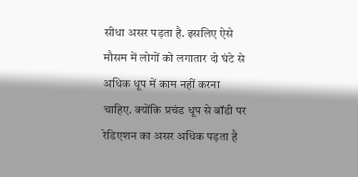सीधा असर पड़ता है. इसलिए ऐसे मौसम में लोगों को लगातार दो घंटे से अधिक धूप में काम नहीं करना चाहिए. क्योंकि प्रचंड धूप से बॉडी पर रेडिएशन का असर अधिक पड़ता है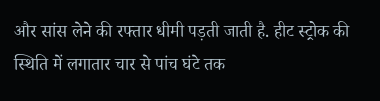और सांस लेने की रफ्तार धीमी पड़ती जाती है. हीट स्ट्रोक की स्थिति में लगातार चार से पांच घंटे तक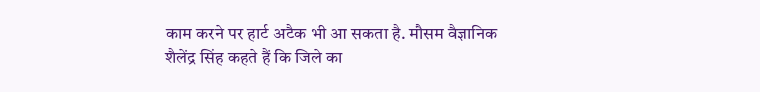काम करने पर हार्ट अटैक भी आ सकता है. मौसम वैज्ञानिक शैलेंद्र सिंह कहते हैं कि जिले का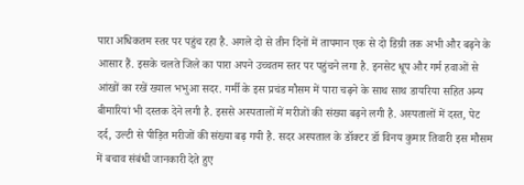पारा अधिकतम स्तर पर पहुंच रहा है. अगले दो से तीन दिनों में तापमान एक से दो डिग्री तक अभी और बढ़ने के आसार हैं. इसके चलते जिले का पारा अपने उच्चतम स्तर पर पहुंचने लगा है. इनसेट धूप और गर्म हवाओं से आंखों का रखें ख्याल भभुआ सदर. गर्मी के इस प्रचंड मौसम में पारा चढ़ने के साथ साथ डायरिया सहित अन्य बीमारियां भी दस्तक देने लगी है. इससे अस्पतालों में मरीजों की संख्या बढ़ने लगी है. अस्पतालों में दस्त, पेट दर्द, उल्टी से पीड़ित मरीजों की संख्या बढ़ गयी है. सदर अस्पताल के डॉक्टर डॉ विनय कुमार तिवारी इस मौसम में बचाव संबंधी जानकारी देते हुए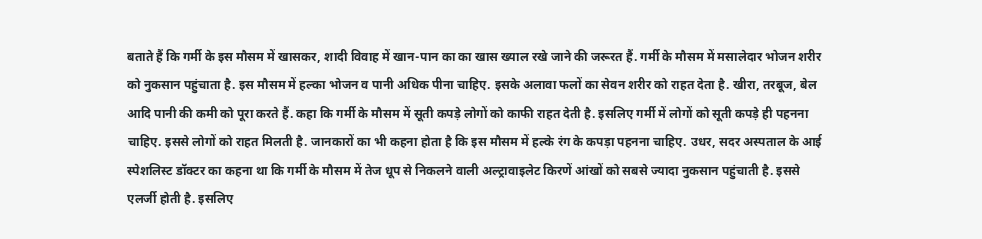बताते हैं कि गर्मी के इस मौसम में खासकर, शादी विवाह में खान-पान का का खास ख्याल रखे जाने की जरूरत हैं. गर्मी के मौसम में मसालेदार भोजन शरीर को नुकसान पहुंचाता है. इस मौसम में हल्का भोजन व पानी अधिक पीना चाहिए. इसके अलावा फलों का सेवन शरीर को राहत देता है. खीरा, तरबूज, बेल आदि पानी की कमी को पूरा करते हैं. कहा कि गर्मी के मौसम में सूती कपड़े लोगों को काफी राहत देती है. इसलिए गर्मी में लोगों को सूती कपड़े ही पहनना चाहिए. इससे लोगों को राहत मिलती है. जानकारों का भी कहना होता है कि इस मौसम में हल्के रंग के कपड़ा पहनना चाहिए. उधर, सदर अस्पताल के आई स्पेशलिस्ट डॉक्टर का कहना था कि गर्मी के मौसम में तेज धूप से निकलने वाली अल्ट्रावाइलेट किरणें आंखों को सबसे ज्यादा नुकसान पहुंचाती है. इससे एलर्जी होती है. इसलिए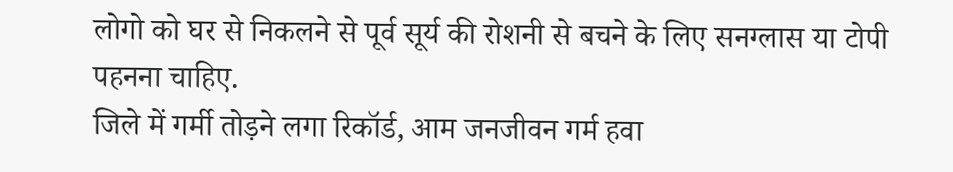लोगो को घर से निकलने से पूर्व सूर्य की रोशनी से बचने के लिए सनग्लास या टोपी पहनना चाहिए.
जिले में गर्मी तोड़ने लगा रिकॉर्ड, आम जनजीवन गर्म हवा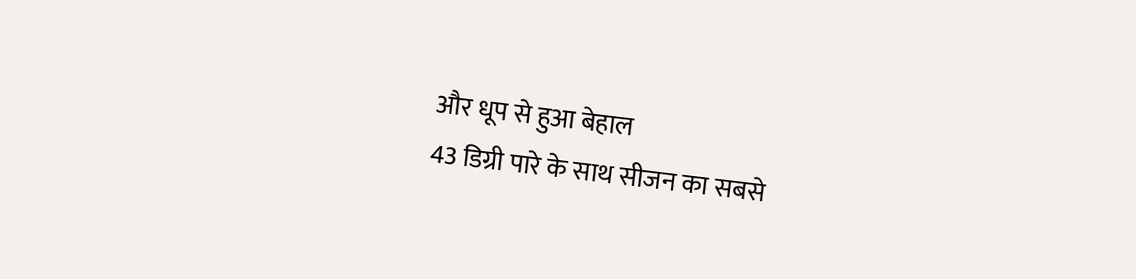और धूप से हुआ बेहाल
43 डिग्री पारे के साथ सीजन का सबसे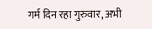गर्म दिन रहा गुरुवार, अभी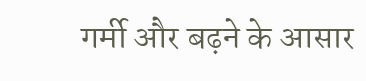गर्मी और बढ़ने के आसार